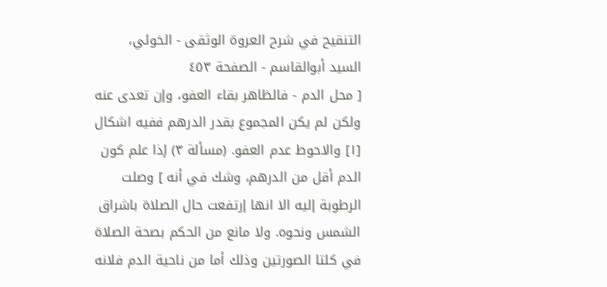التنقيح في شرح العروة الوثقى - الخوئي، السيد أبوالقاسم - الصفحة ٤٥٣
[ محل الدم - فالظاهر بقاء العفو، وإن تعدى عنه ولكن لم يكن المجموع بقدر الدرهم ففيه اشكال [١] والاحوط عدم العفو. (مسألة ٣) إذا علم كون الدم أقل من الدرهم، وشك في أنه ] وصلت الرطوبة إليه الا انها إرتفعت حال الصلاة باشراق الشمس ونحوه. ولا مانع من الحكم بصحة الصلاة في كلتا الصورتين وذلك أما من ناحية الدم فلانه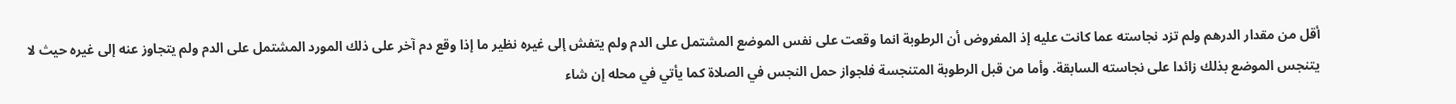أقل من مقدار الدرهم ولم تزد نجاسته عما كانت عليه إذ المفروض أن الرطوبة انما وقعت على نفس الموضع المشتمل على الدم ولم يتفش إلى غيره نظير ما إذا وقع دم آخر على ذلك المورد المشتمل على الدم ولم يتجاوز عنه إلى غيره حيث لا يتنجس الموضع بذلك زائدا على نجاسته السابقة. وأما من قبل الرطوبة المتنجسة فلجواز حمل النجس في الصلاة كما يأتي في محله إن شاء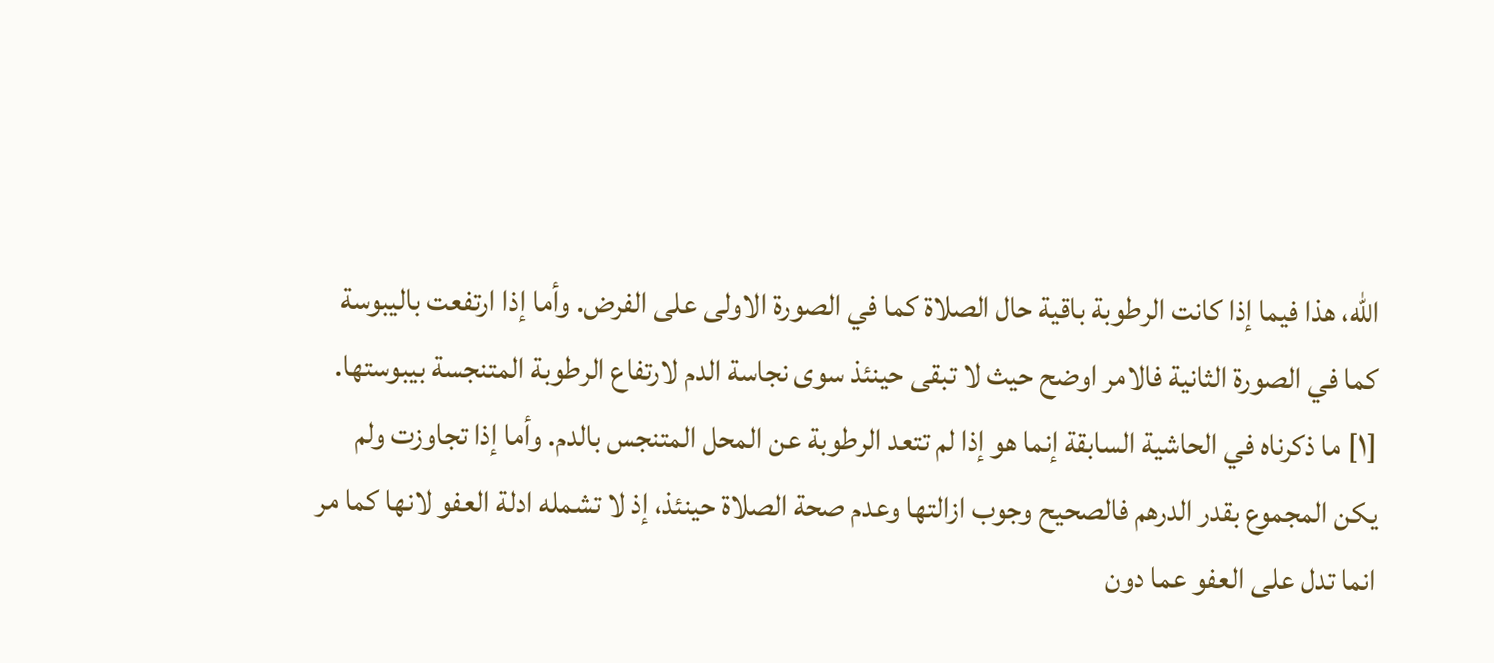الله، هذا فيما إذا كانت الرطوبة باقية حال الصلاة كما في الصورة الاولى على الفرض. وأما إذا ارتفعت باليبوسة كما في الصورة الثانية فالامر اوضح حيث لا تبقى حينئذ سوى نجاسة الدم لارتفاع الرطوبة المتنجسة بيبوستها.
[١] ما ذكرناه في الحاشية السابقة إنما هو إذا لم تتعد الرطوبة عن المحل المتنجس بالدم. وأما إذا تجاوزت ولم يكن المجموع بقدر الدرهم فالصحيح وجوب ازالتها وعدم صحة الصلاة حينئذ، إذ لا تشمله ادلة العفو لانها كما مر انما تدل على العفو عما دون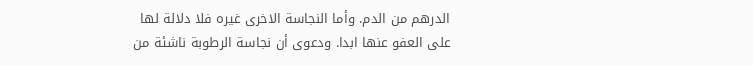الدرهم من الدم. وأما النجاسة الاخرى غيره فلا دلالة لها على العفو عنها ابدا. ودعوى أن نجاسة الرطوبة ناشئة من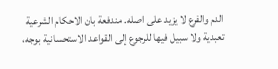الدم والفرع لا يزيد على اصله. مندفعة بان الاحكام الشرعية تعبدية ولا سبيل فيها للرجوع إلى القواعد الاستحسانية بوجه،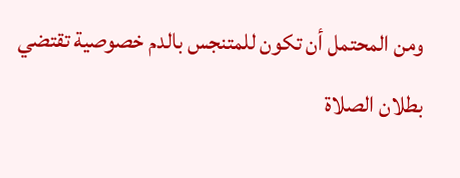ومن المحتمل أن تكون للمتنجس بالدم خصوصية تقتضي بطلان الصلاة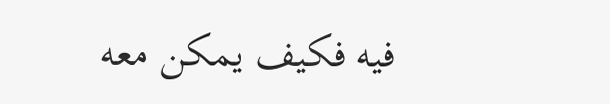فيه فكيف يمكن معه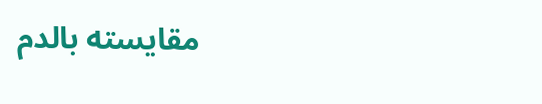مقايسته بالدم